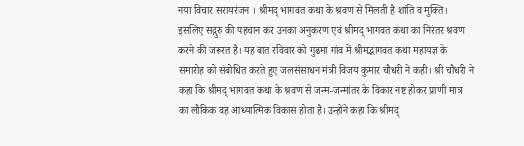नया विचार सरायरंजन । श्रीमद् भागवत कथा के श्रवण से मिलती है शांति व मुक्ति। इसलिए सद्गुरु की पहचान कर उनका अनुकरण एवं श्रीमद् भागवत कथा का निरंतर श्रवण करने की जरूरत है। यह बात रविवार को गुढमा गांव में श्रीमद्भागवत कथा महायज्ञ के समारोह को संबोधित करते हुए जलसंसाधन मंत्री विजय कुमार चौधरी ने कही। श्री चौधरी ने कहा कि श्रीमद् भागवत कथा के श्रवण से जन्म-जन्मांतर के विकार नष्ट होकर प्राणी मात्र का लौकिक वह आध्यात्मिक विकास होता है। उन्होंने कहा कि श्रीमद्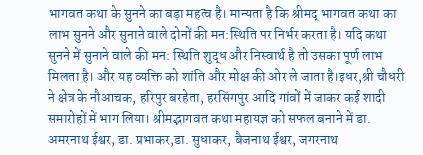भागवत कथा के सुनने का बड़ा महत्व है। मान्यता है कि श्रीमद् भागवत कथा का लाभ सुनने और सुनाने वाले दोनों की मन:स्थिति पर निर्भर करता है। यदि कथा सुनने में सुनाने वाले की मन: स्थिति शुद्ध और निस्वार्थ है तो उसका पूर्ण लाभ मिलता है। और यह व्यक्ति को शांति और मोक्ष की ओर ले जाता है।इधर,श्री चौधरी ने क्षेत्र के नौआचक, हरिपुर बरहेता, हरसिंगपुर आदि गांवों में जाकर कई शादी समारोहों में भाग लिया। श्रीमद्भागवत कथा महायज्ञ को सफल बनाने में डा. अमरनाथ ईश्वर, डा. प्रभाकर,डा. सुधाकर, बैजनाथ ईश्वर, जगरनाथ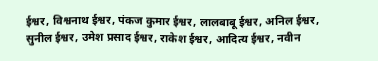ईश्वर, विश्वनाथ ईश्वर, पंकज कुमार ईश्वर, लालबाबू ईश्वर, अनिल ईश्वर, सुनील ईश्वर, उमेश प्रसाद ईश्वर, राकेश ईश्वर, आदित्य ईश्वर, नवीन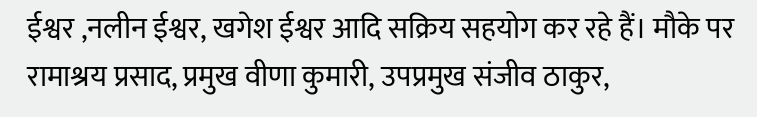ईश्वर ,नलीन ईश्वर, खगेश ईश्वर आदि सक्रिय सहयोग कर रहे हैं। मौके पर रामाश्रय प्रसाद, प्रमुख वीणा कुमारी, उपप्रमुख संजीव ठाकुर,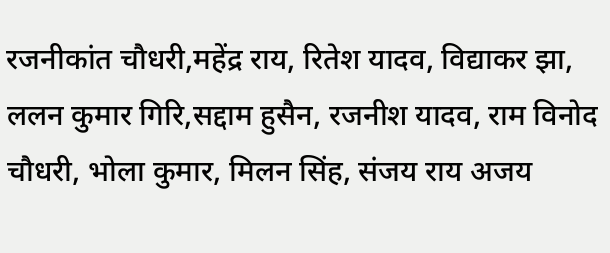रजनीकांत चौधरी,महेंद्र राय, रितेश यादव, विद्याकर झा, ललन कुमार गिरि,सद्दाम हुसैन, रजनीश यादव, राम विनोद चौधरी, भोला कुमार, मिलन सिंह, संजय राय अजय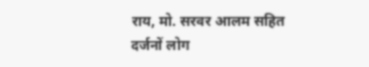राय, मो. सरवर आलम सहित दर्जनों लोग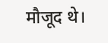मौजूद थे।